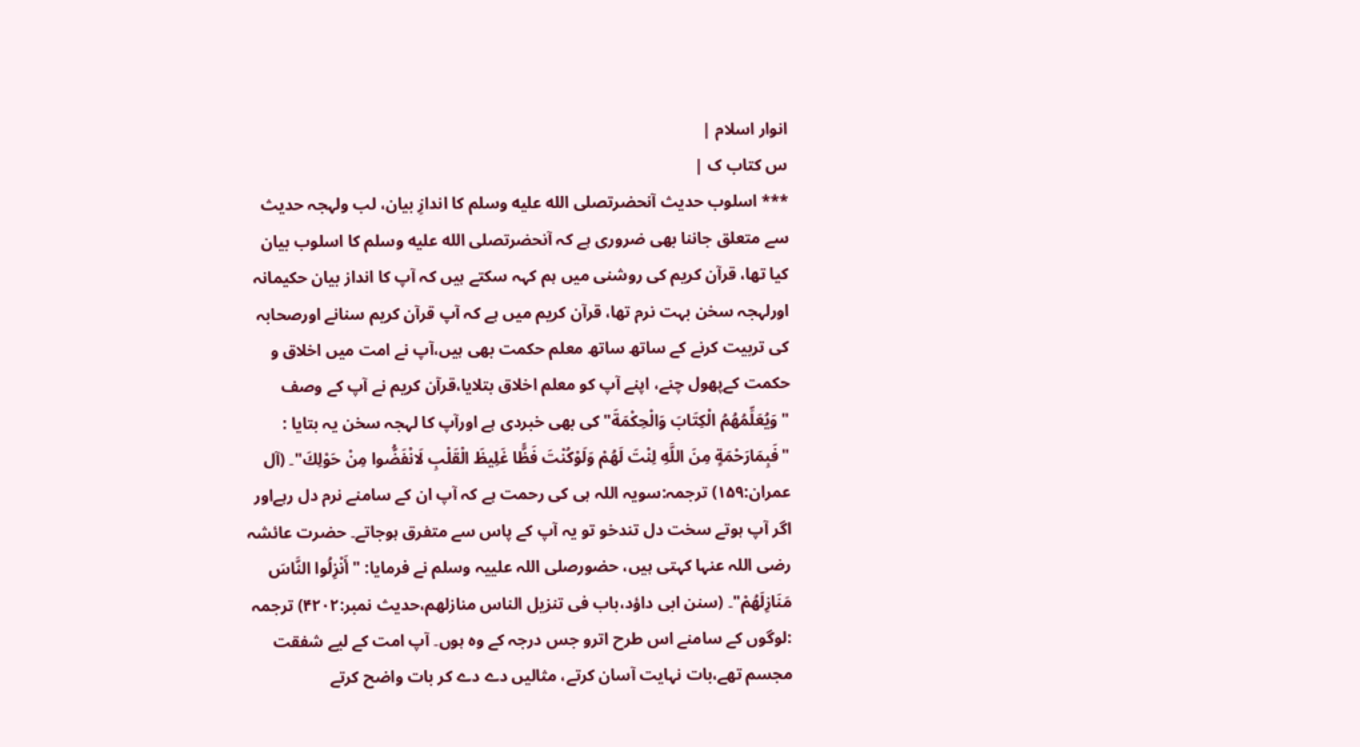انوار اسلام |
س کتاب ک |
*** اسلوب حدیث آنحضرتصلى الله عليه وسلم کا اندازِ بیان، لب ولہجہ حدیث سے متعلق جاننا بھی ضروری ہے کہ آنحضرتصلى الله عليه وسلم کا اسلوب بیان کیا تھا، قرآن کریم کی روشنی میں ہم کہہ سکتے ہیں کہ آپ کا انداز بیان حکیمانہ اورلہجہ سخن بہت نرم تھا، قرآن کریم میں ہے کہ آپ قرآن کریم سنانے اورصحابہ کی تربیت کرنے کے ساتھ ساتھ معلم حکمت بھی ہیں،آپ نے امت میں اخلاق و حکمت کےپھول چنے، اپنے آپ کو معلم اخلاق بتلایا،قرآن کریم نے آپ کے وصف "وَيُعَلِّمُهُمُ الْكِتَابَ وَالْحِكْمَةَ" کی بھی خبردی ہے اورآپ کا لہجہ سخن یہ بتایا : "فَبِمَارَحْمَةٍ مِنَ اللَّهِ لِنْتَ لَهُمْ وَلَوْكُنْتَ فَظًّا غَلِيظَ الْقَلْبِ لَانْفَضُّوا مِنْ حَوْلِكَ"۔ (آل عمران:۱۵۹) ترجمہ:سویہ اللہ ہی کی رحمت ہے کہ آپ ان کے سامنے نرم دل رہےاور اگر آپ ہوتے سخت دل تندخو تو یہ آپ کے پاس سے متفرق ہوجاتے۔ حضرت عائشہ رضی اللہ عنہا کہتی ہیں، حضورصلی اللہ علییہ وسلم نے فرمایا: "أَنْزِلُوا النَّاسَ مَنَازِلَهُمْ"۔ (سنن ابی داؤد،باب فی تنزیل الناس منازلھم،حدیث نمبر:۴۲۰۲) ترجمہ :لوگوں کے سامنے اس طرح اترو جس درجہ کے وہ ہوں۔ آپ امت کے لیے شفقت مجسم تھے،بات نہایت آسان کرتے، مثالیں دے دے کر بات واضح کرتے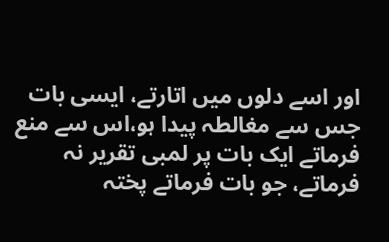اور اسے دلوں میں اتارتے، ایسی بات جس سے مغالطہ پیدا ہو،اس سے منع فرماتے ایک بات پر لمبی تقریر نہ فرماتے، جو بات فرماتے پختہ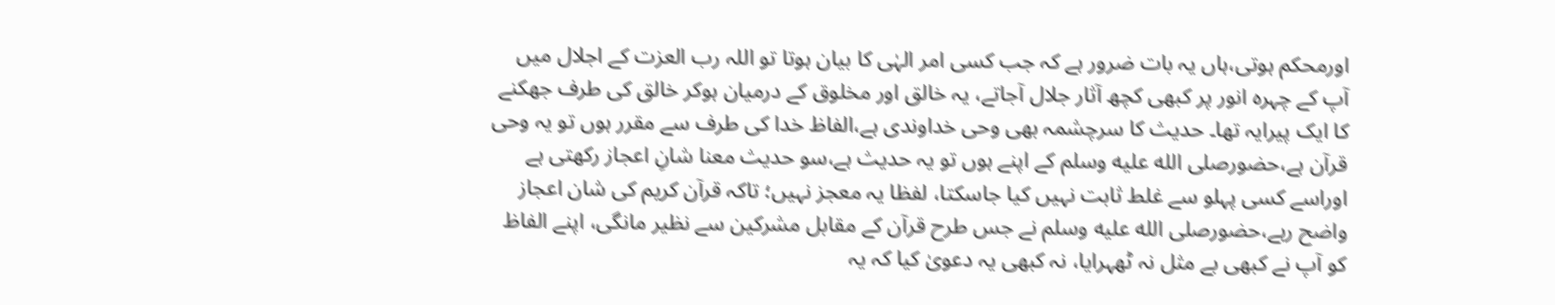اورمحکم ہوتی،ہاں یہ بات ضرور ہے کہ جب کسی امر الہٰی کا بیان ہوتا تو اللہ رب العزت کے اجلال میں آپ کے چہرہ انور پر کبھی کچھ آثار جلال آجاتے، یہ خالق اور مخلوق کے درمیان ہوکر خالق کی طرف جھکنے کا ایک پیرایہ تھا۔ حدیث کا سرچشمہ بھی وحی خداوندی ہے،الفاظ خدا کی طرف سے مقرر ہوں تو یہ وحی قرآن ہے،حضورصلى الله عليه وسلم کے اپنے ہوں تو یہ حدیث ہے،سو حدیث معنا شانِ اعجاز رکھتی ہے اوراسے کسی پہلو سے غلط ثابت نہیں کیا جاسکتا، لفظا یہ معجز نہیں؛ تاکہ قرآن کریم کی شان اعجاز واضح رہے،حضورصلى الله عليه وسلم نے جس طرح قرآن کے مقابل مشرکین سے نظیر مانگی، اپنے الفاظ کو آپ نے کبھی بے مثل نہ ٹھہرایا، نہ کبھی یہ دعویٰ کیا کہ یہ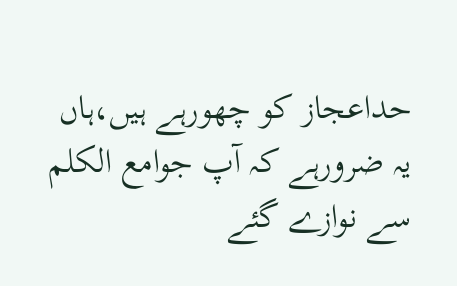حداعجاز کو چھورہے ہیں،ہاں یہ ضرورہے کہ آپ جوامع الکلم سے نوازے گئے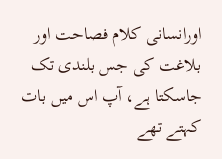اورانسانی کلام فصاحت اور بلاغت کی جس بلندی تک جاسکتا ہے، آپ اس میں بات کہتے تھے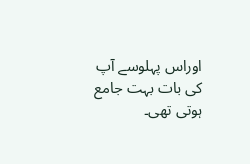اوراس پہلوسے آپ کی بات بہت جامع ہوتی تھی۔